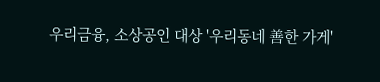우리금융, 소상공인 대상 '우리동네 善한 가게'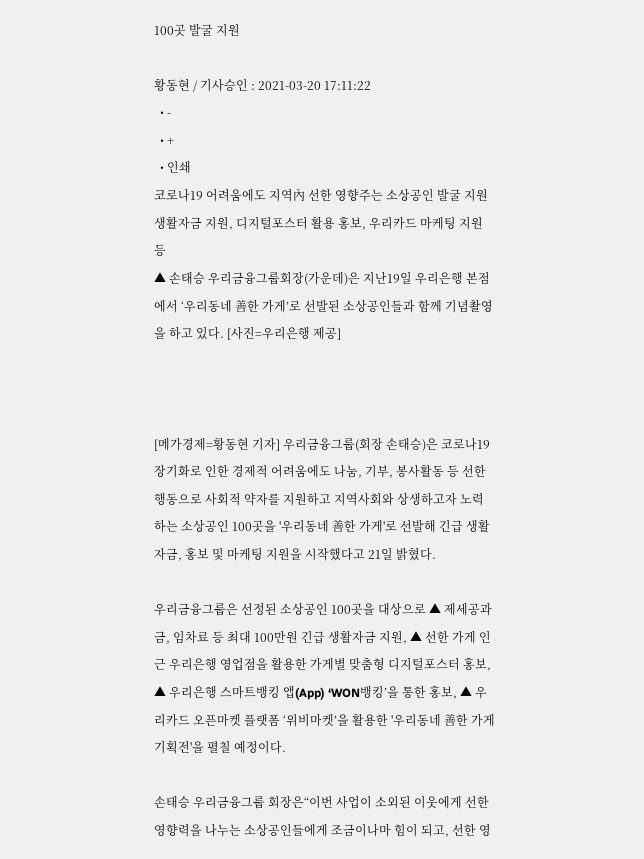100곳 발굴 지원

황동현 / 기사승인 : 2021-03-20 17:11:22
  • -
  • +
  • 인쇄
코로나19 어려움에도 지역內 선한 영향주는 소상공인 발굴 지원
생활자금 지원, 디지털포스터 활용 홍보, 우리카드 마케팅 지원 등
▲ 손태승 우리금융그룹회장(가운데)은 지난19일 우리은행 본점에서 ‘우리동네 善한 가게’로 선발된 소상공인들과 함께 기념촬영을 하고 있다. [사진=우리은행 제공]



[메가경제=황동현 기자] 우리금융그룹(회장 손태승)은 코로나19 장기화로 인한 경제적 어려움에도 나눔, 기부, 봉사활동 등 선한 행동으로 사회적 약자를 지원하고 지역사회와 상생하고자 노력하는 소상공인 100곳을 '우리동네 善한 가게'로 선발해 긴급 생활자금, 홍보 및 마케팅 지원을 시작했다고 21일 밝혔다.

우리금융그룹은 선정된 소상공인 100곳을 대상으로 ▲ 제세공과금, 임차료 등 최대 100만원 긴급 생활자금 지원, ▲ 선한 가게 인근 우리은행 영업점을 활용한 가게별 맞춤형 디지털포스터 홍보, ▲ 우리은행 스마트뱅킹 앱(App) ‘WON뱅킹’을 통한 홍보, ▲ 우리카드 오픈마켓 플랫폼 ‘위비마켓’을 활용한 '우리동네 善한 가게 기획전'을 펼칠 예정이다.

손태승 우리금융그룹 회장은“이번 사업이 소외된 이웃에게 선한 영향력을 나누는 소상공인들에게 조금이나마 힘이 되고, 선한 영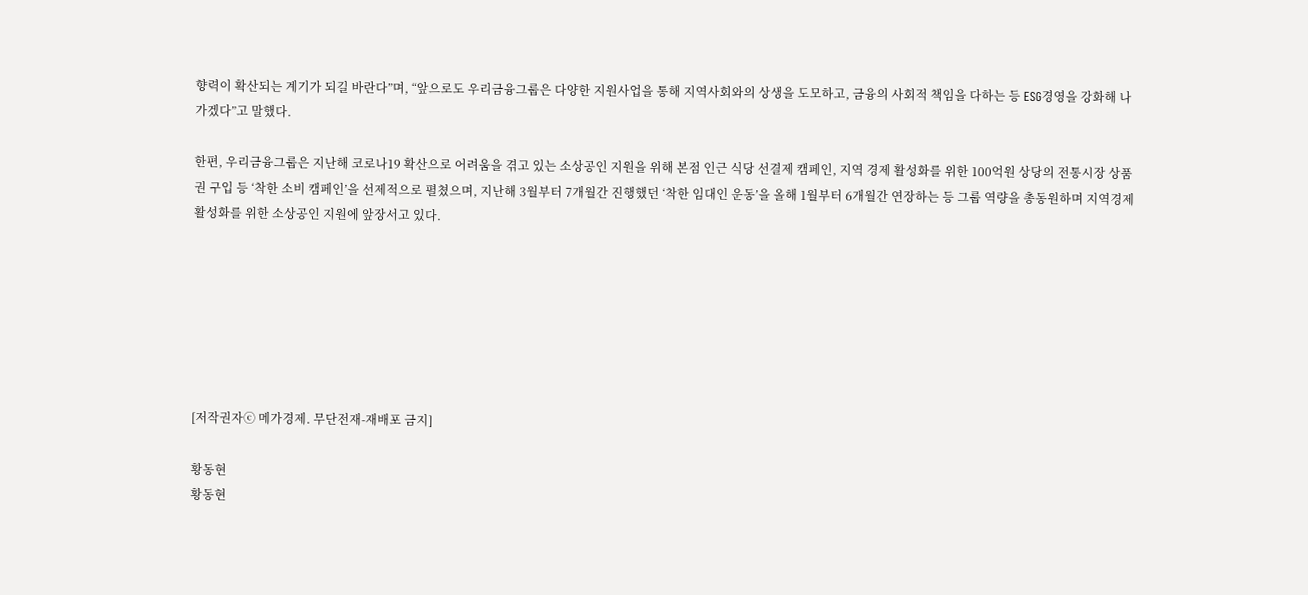향력이 확산되는 계기가 되길 바란다”며, “앞으로도 우리금융그룹은 다양한 지원사업을 통해 지역사회와의 상생을 도모하고, 금융의 사회적 책임을 다하는 등 ESG경영을 강화해 나가겠다”고 말했다.

한편, 우리금융그룹은 지난해 코로나19 확산으로 어려움을 겪고 있는 소상공인 지원을 위해 본점 인근 식당 선결제 캠페인, 지역 경제 활성화를 위한 100억원 상당의 전통시장 상품권 구입 등 ‘착한 소비 캠페인’을 선제적으로 펼쳤으며, 지난해 3월부터 7개월간 진행했던 ‘착한 임대인 운동’을 올해 1월부터 6개월간 연장하는 등 그룹 역량을 총동원하며 지역경제 활성화를 위한 소상공인 지원에 앞장서고 있다.







[저작권자ⓒ 메가경제. 무단전재-재배포 금지]

황동현
황동현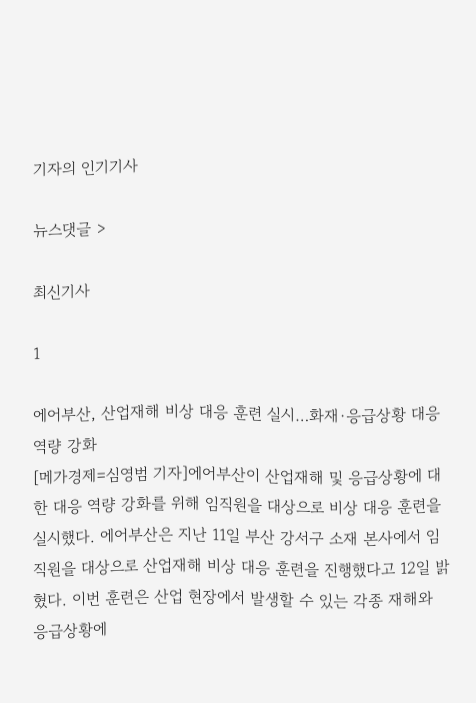기자의 인기기사

뉴스댓글 >

최신기사

1

에어부산, 산업재해 비상 대응 훈련 실시…화재·응급상황 대응 역량 강화
[메가경제=심영범 기자]에어부산이 산업재해 및 응급상황에 대한 대응 역량 강화를 위해 임직원을 대상으로 비상 대응 훈련을 실시했다. 에어부산은 지난 11일 부산 강서구 소재 본사에서 임직원을 대상으로 산업재해 비상 대응 훈련을 진행했다고 12일 밝혔다. 이번 훈련은 산업 현장에서 발생할 수 있는 각종 재해와 응급상황에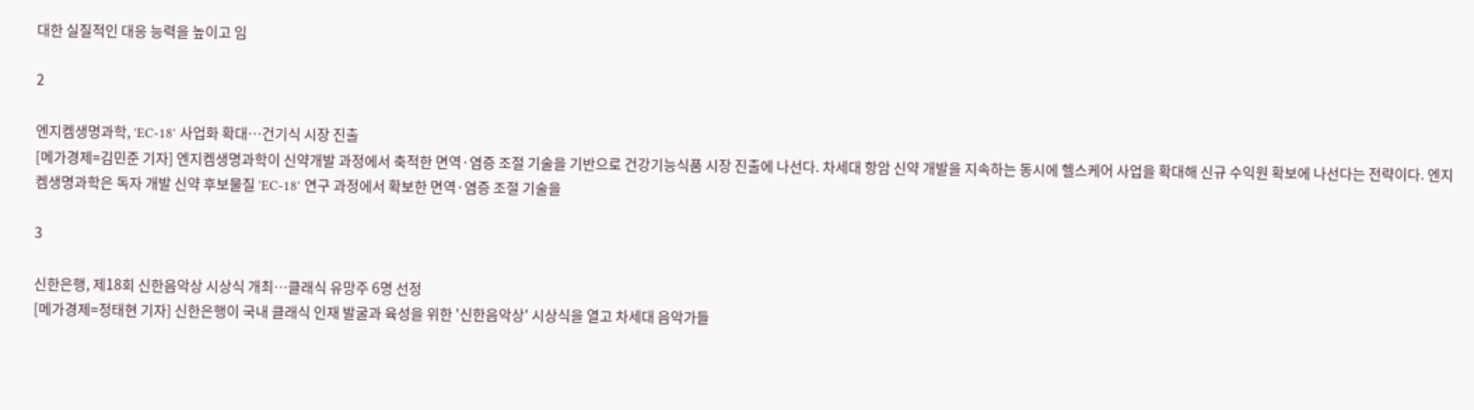대한 실질적인 대응 능력을 높이고 임

2

엔지켐생명과학, 'EC-18' 사업화 확대…건기식 시장 진출
[메가경제=김민준 기자] 엔지켐생명과학이 신약개발 과정에서 축적한 면역·염증 조절 기술을 기반으로 건강기능식품 시장 진출에 나선다. 차세대 항암 신약 개발을 지속하는 동시에 헬스케어 사업을 확대해 신규 수익원 확보에 나선다는 전략이다. 엔지켐생명과학은 독자 개발 신약 후보물질 'EC-18' 연구 과정에서 확보한 면역·염증 조절 기술을

3

신한은행, 제18회 신한음악상 시상식 개최…클래식 유망주 6명 선정
[메가경제=정태현 기자] 신한은행이 국내 클래식 인재 발굴과 육성을 위한 '신한음악상' 시상식을 열고 차세대 음악가들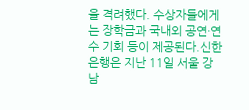을 격려했다. 수상자들에게는 장학금과 국내외 공연·연수 기회 등이 제공된다.신한은행은 지난 11일 서울 강남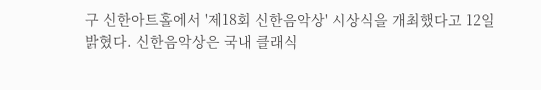구 신한아트홀에서 '제18회 신한음악상' 시상식을 개최했다고 12일 밝혔다. 신한음악상은 국내 클래식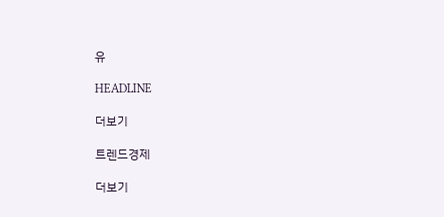유

HEADLINE

더보기

트렌드경제

더보기